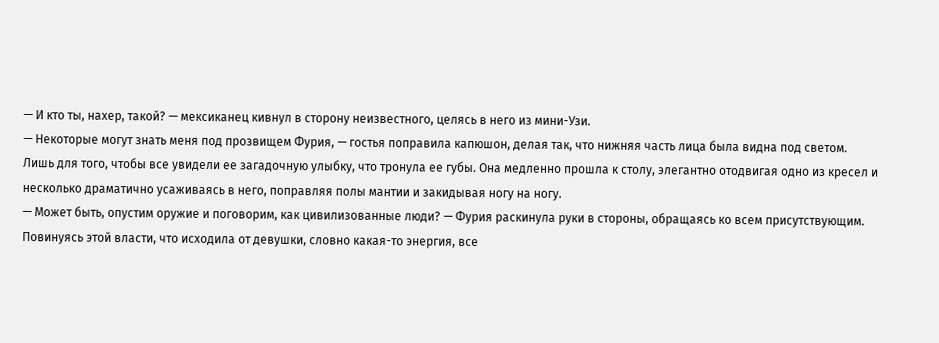— И кто ты, нахер, такой? — мексиканец кивнул в сторону неизвестного, целясь в него из мини-Узи.
— Некоторые могут знать меня под прозвищем Фурия, — гостья поправила капюшон, делая так, что нижняя часть лица была видна под светом.
Лишь для того, чтобы все увидели ее загадочную улыбку, что тронула ее губы. Она медленно прошла к столу, элегантно отодвигая одно из кресел и несколько драматично усаживаясь в него, поправляя полы мантии и закидывая ногу на ногу.
— Может быть, опустим оружие и поговорим, как цивилизованные люди? — Фурия раскинула руки в стороны, обращаясь ко всем присутствующим.
Повинуясь этой власти, что исходила от девушки, словно какая-то энергия, все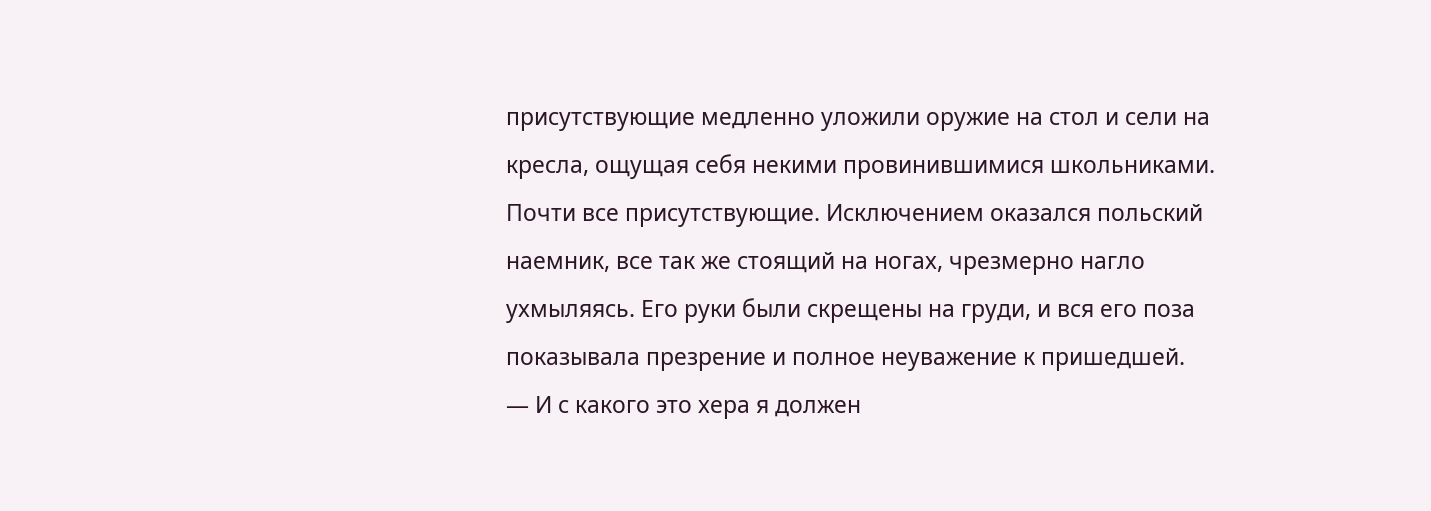присутствующие медленно уложили оружие на стол и сели на кресла, ощущая себя некими провинившимися школьниками. Почти все присутствующие. Исключением оказался польский наемник, все так же стоящий на ногах, чрезмерно нагло ухмыляясь. Его руки были скрещены на груди, и вся его поза показывала презрение и полное неуважение к пришедшей.
— И с какого это хера я должен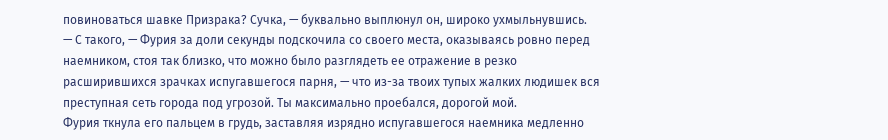повиноваться шавке Призрака? Сучка, — буквально выплюнул он, широко ухмыльнувшись.
— С такого, — Фурия за доли секунды подскочила со своего места, оказываясь ровно перед наемником, стоя так близко, что можно было разглядеть ее отражение в резко расширившихся зрачках испугавшегося парня, — что из-за твоих тупых жалких людишек вся преступная сеть города под угрозой. Ты максимально проебался, дорогой мой.
Фурия ткнула его пальцем в грудь, заставляя изрядно испугавшегося наемника медленно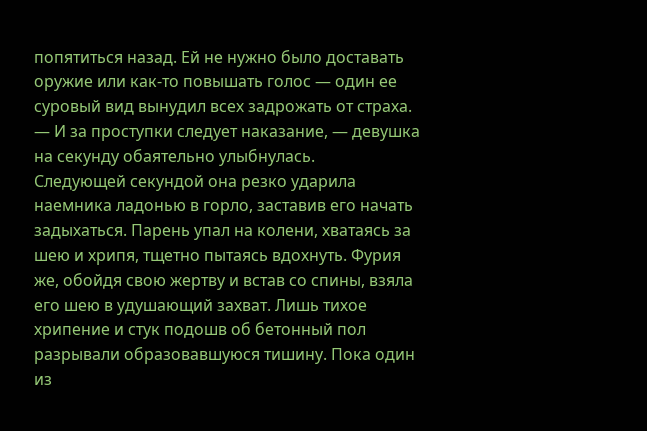попятиться назад. Ей не нужно было доставать оружие или как-то повышать голос — один ее суровый вид вынудил всех задрожать от страха.
— И за проступки следует наказание, — девушка на секунду обаятельно улыбнулась.
Следующей секундой она резко ударила наемника ладонью в горло, заставив его начать задыхаться. Парень упал на колени, хватаясь за шею и хрипя, тщетно пытаясь вдохнуть. Фурия же, обойдя свою жертву и встав со спины, взяла его шею в удушающий захват. Лишь тихое хрипение и стук подошв об бетонный пол разрывали образовавшуюся тишину. Пока один из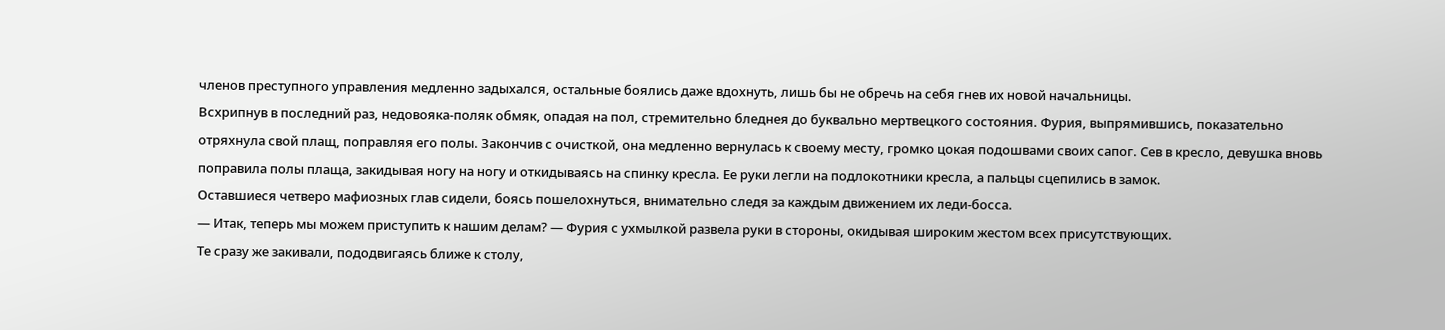членов преступного управления медленно задыхался, остальные боялись даже вдохнуть, лишь бы не обречь на себя гнев их новой начальницы.
Всхрипнув в последний раз, недовояка-поляк обмяк, опадая на пол, стремительно бледнея до буквально мертвецкого состояния. Фурия, выпрямившись, показательно отряхнула свой плащ, поправляя его полы. Закончив с очисткой, она медленно вернулась к своему месту, громко цокая подошвами своих сапог. Сев в кресло, девушка вновь поправила полы плаща, закидывая ногу на ногу и откидываясь на спинку кресла. Ее руки легли на подлокотники кресла, а пальцы сцепились в замок.
Оставшиеся четверо мафиозных глав сидели, боясь пошелохнуться, внимательно следя за каждым движением их леди-босса.
— Итак, теперь мы можем приступить к нашим делам? — Фурия с ухмылкой развела руки в стороны, окидывая широким жестом всех присутствующих.
Те сразу же закивали, пододвигаясь ближе к столу,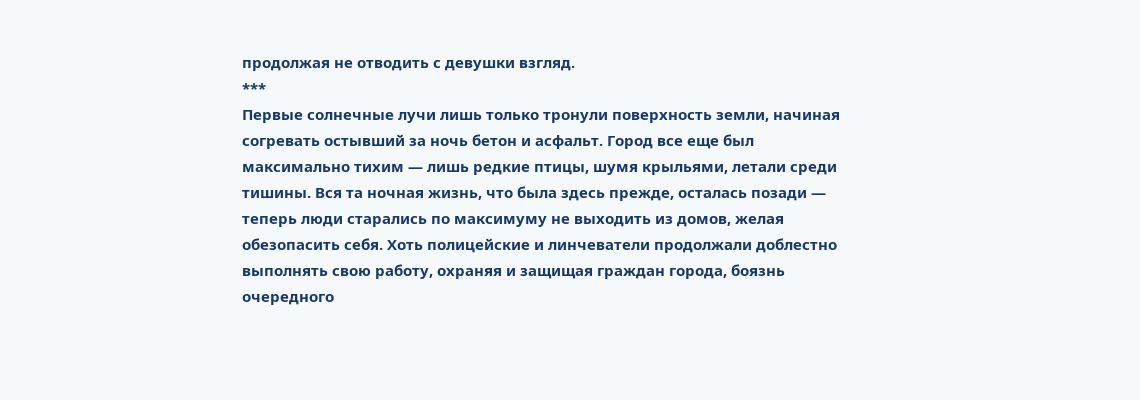продолжая не отводить с девушки взгляд.
***
Первые солнечные лучи лишь только тронули поверхность земли, начиная согревать остывший за ночь бетон и асфальт. Город все еще был максимально тихим — лишь редкие птицы, шумя крыльями, летали среди тишины. Вся та ночная жизнь, что была здесь прежде, осталась позади — теперь люди старались по максимуму не выходить из домов, желая обезопасить себя. Хоть полицейские и линчеватели продолжали доблестно выполнять свою работу, охраняя и защищая граждан города, боязнь очередного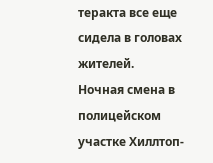теракта все еще сидела в головах жителей.
Ночная смена в полицейском участке Хиллтоп-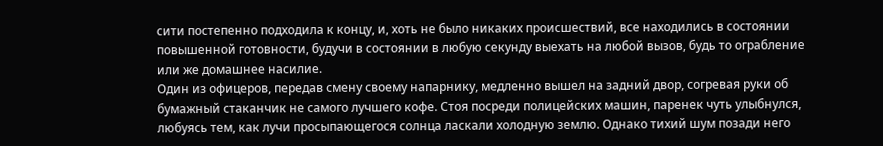сити постепенно подходила к концу, и, хоть не было никаких происшествий, все находились в состоянии повышенной готовности, будучи в состоянии в любую секунду выехать на любой вызов, будь то ограбление или же домашнее насилие.
Один из офицеров, передав смену своему напарнику, медленно вышел на задний двор, согревая руки об бумажный стаканчик не самого лучшего кофе. Стоя посреди полицейских машин, паренек чуть улыбнулся, любуясь тем, как лучи просыпающегося солнца ласкали холодную землю. Однако тихий шум позади него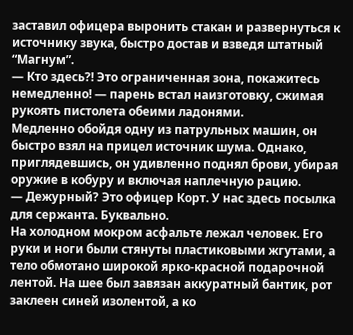заставил офицера выронить стакан и развернуться к источнику звука, быстро достав и взведя штатный “Магнум”.
— Кто здесь?! Это ограниченная зона, покажитесь немедленно! — парень встал наизготовку, сжимая рукоять пистолета обеими ладонями.
Медленно обойдя одну из патрульных машин, он быстро взял на прицел источник шума. Однако, приглядевшись, он удивленно поднял брови, убирая оружие в кобуру и включая наплечную рацию.
— Дежурный? Это офицер Корт. У нас здесь посылка для сержанта. Буквально.
На холодном мокром асфальте лежал человек. Его руки и ноги были стянуты пластиковыми жгутами, а тело обмотано широкой ярко-красной подарочной лентой. На шее был завязан аккуратный бантик, рот заклеен синей изолентой, а ко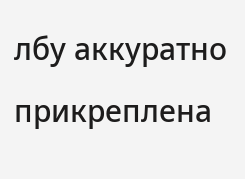лбу аккуратно прикреплена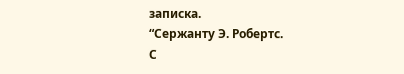записка.
“Сержанту Э. Робертс.
С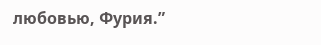любовью, Фурия.”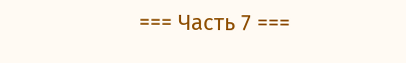=== Часть 7 ===